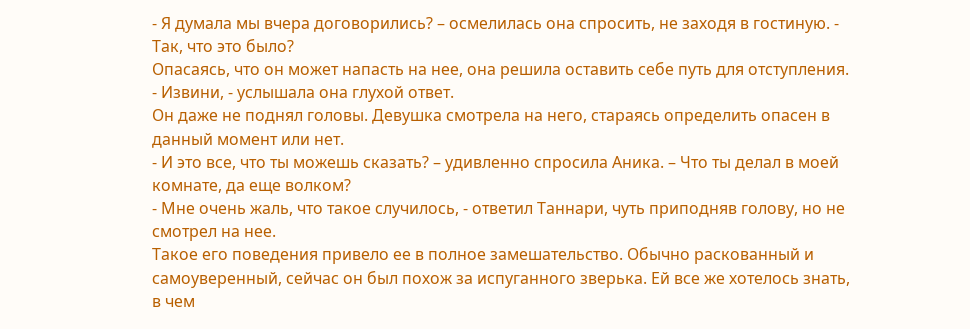- Я думала мы вчера договорились? – осмелилась она спросить, не заходя в гостиную. - Так, что это было?
Опасаясь, что он может напасть на нее, она решила оставить себе путь для отступления.
- Извини, - услышала она глухой ответ.
Он даже не поднял головы. Девушка смотрела на него, стараясь определить опасен в данный момент или нет.
- И это все, что ты можешь сказать? – удивленно спросила Аника. – Что ты делал в моей комнате, да еще волком?
- Мне очень жаль, что такое случилось, - ответил Таннари, чуть приподняв голову, но не смотрел на нее.
Такое его поведения привело ее в полное замешательство. Обычно раскованный и самоуверенный, сейчас он был похож за испуганного зверька. Ей все же хотелось знать, в чем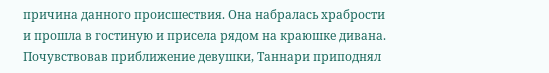причина данного происшествия. Она набралась храбрости и прошла в гостиную и присела рядом на краюшке дивана. Почувствовав приближение девушки, Таннари приподнял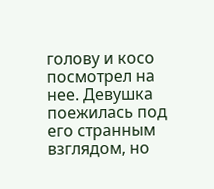голову и косо посмотрел на нее. Девушка поежилась под его странным взглядом, но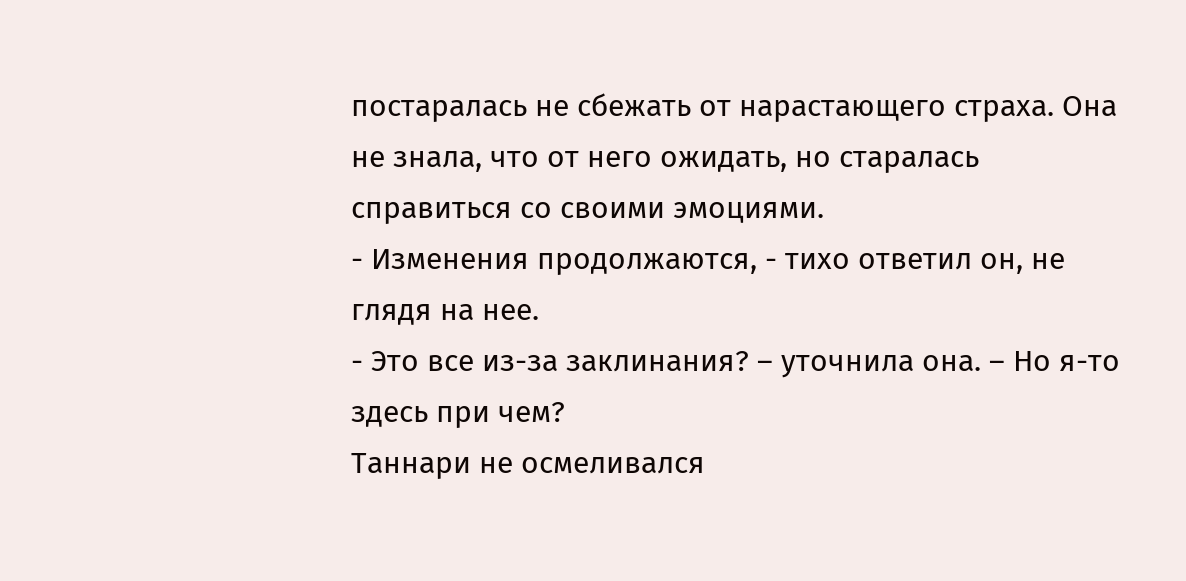постаралась не сбежать от нарастающего страха. Она не знала, что от него ожидать, но старалась справиться со своими эмоциями.
- Изменения продолжаются, - тихо ответил он, не глядя на нее.
- Это все из-за заклинания? – уточнила она. – Но я-то здесь при чем?
Таннари не осмеливался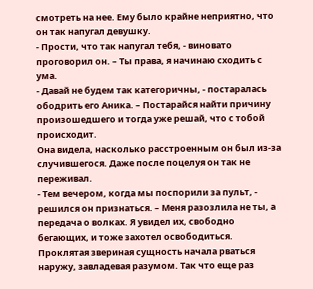смотреть на нее. Ему было крайне неприятно, что он так напугал девушку.
- Прости, что так напугал тебя, - виновато проговорил он. – Ты права, я начинаю сходить с ума.
- Давай не будем так категоричны, - постаралась ободрить его Аника. – Постарайся найти причину произошедшего и тогда уже решай, что с тобой происходит.
Она видела, насколько расстроенным он был из-за случившегося. Даже после поцелуя он так не переживал.
- Тем вечером, когда мы поспорили за пульт, - решился он признаться. – Меня разозлила не ты, а передача о волках. Я увидел их, свободно бегающих, и тоже захотел освободиться. Проклятая звериная сущность начала рваться наружу, завладевая разумом. Так что еще раз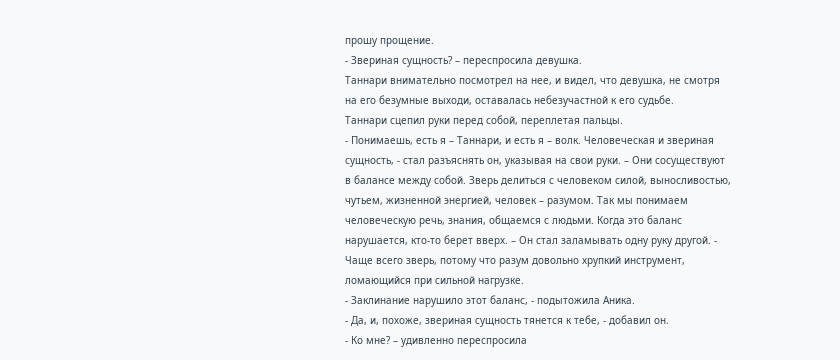прошу прощение.
- Звериная сущность? – переспросила девушка.
Таннари внимательно посмотрел на нее, и видел, что девушка, не смотря на его безумные выходи, оставалась небезучастной к его судьбе.
Таннари сцепил руки перед собой, переплетая пальцы.
- Понимаешь, есть я – Таннари, и есть я – волк. Человеческая и звериная сущность, - стал разъяснять он, указывая на свои руки. – Они сосуществуют в балансе между собой. Зверь делиться с человеком силой, выносливостью, чутьем, жизненной энергией, человек – разумом. Так мы понимаем человеческую речь, знания, общаемся с людьми. Когда это баланс нарушается, кто-то берет вверх. – Он стал заламывать одну руку другой. - Чаще всего зверь, потому что разум довольно хрупкий инструмент, ломающийся при сильной нагрузке.
- Заклинание нарушило этот баланс, - подытожила Аника.
- Да, и, похоже, звериная сущность тянется к тебе, - добавил он.
- Ко мне? – удивленно переспросила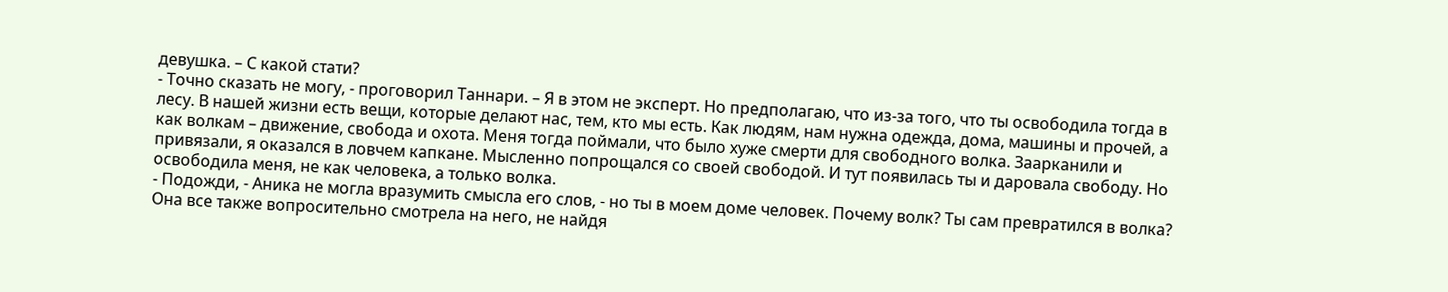девушка. – С какой стати?
- Точно сказать не могу, - проговорил Таннари. – Я в этом не эксперт. Но предполагаю, что из-за того, что ты освободила тогда в лесу. В нашей жизни есть вещи, которые делают нас, тем, кто мы есть. Как людям, нам нужна одежда, дома, машины и прочей, а как волкам – движение, свобода и охота. Меня тогда поймали, что было хуже смерти для свободного волка. Заарканили и привязали, я оказался в ловчем капкане. Мысленно попрощался со своей свободой. И тут появилась ты и даровала свободу. Но освободила меня, не как человека, а только волка.
- Подожди, - Аника не могла вразумить смысла его слов, - но ты в моем доме человек. Почему волк? Ты сам превратился в волка?
Она все также вопросительно смотрела на него, не найдя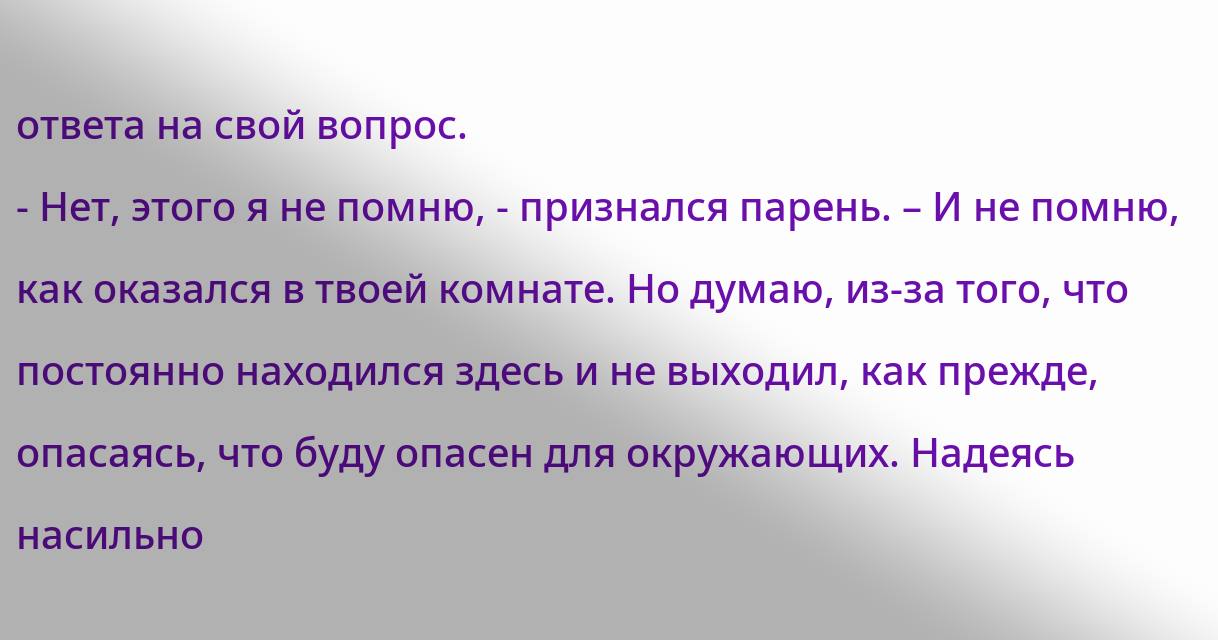ответа на свой вопрос.
- Нет, этого я не помню, - признался парень. – И не помню, как оказался в твоей комнате. Но думаю, из-за того, что постоянно находился здесь и не выходил, как прежде, опасаясь, что буду опасен для окружающих. Надеясь насильно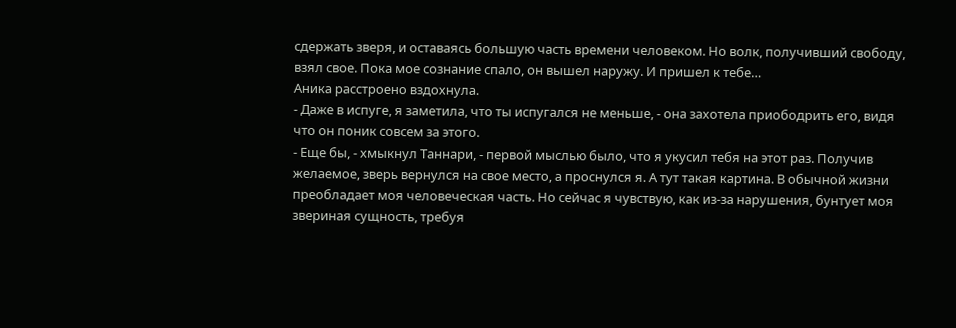сдержать зверя, и оставаясь большую часть времени человеком. Но волк, получивший свободу, взял свое. Пока мое сознание спало, он вышел наружу. И пришел к тебе…
Аника расстроено вздохнула.
- Даже в испуге, я заметила, что ты испугался не меньше, - она захотела приободрить его, видя что он поник совсем за этого.
- Еще бы, - хмыкнул Таннари, - первой мыслью было, что я укусил тебя на этот раз. Получив желаемое, зверь вернулся на свое место, а проснулся я. А тут такая картина. В обычной жизни преобладает моя человеческая часть. Но сейчас я чувствую, как из-за нарушения, бунтует моя звериная сущность, требуя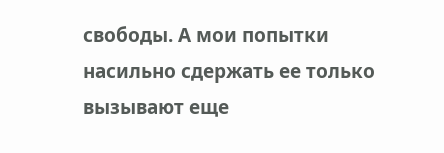свободы. А мои попытки насильно сдержать ее только вызывают еще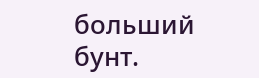больший бунт.